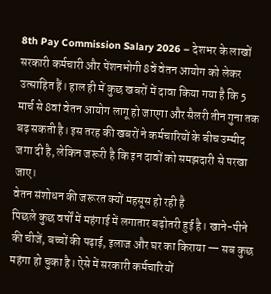8th Pay Commission Salary 2026 – देशभर के लाखों सरकारी कर्मचारी और पेंशनभोगी 8वें वेतन आयोग को लेकर उत्साहित हैं। हाल ही में कुछ खबरों में दावा किया गया है कि 5 मार्च से 8वां वेतन आयोग लागू हो जाएगा और सैलरी तीन गुना तक बढ़ सकती है। इस तरह की खबरों ने कर्मचारियों के बीच उम्मीद जगा दी है, लेकिन जरूरी है कि इन दावों को समझदारी से परखा जाए।
वेतन संशोधन की जरूरत क्यों महसूस हो रही है
पिछले कुछ वर्षों में महंगाई में लगातार बढ़ोतरी हुई है। खाने-पीने की चीजें, बच्चों की पढ़ाई, इलाज और घर का किराया — सब कुछ महंगा हो चुका है। ऐसे में सरकारी कर्मचारियों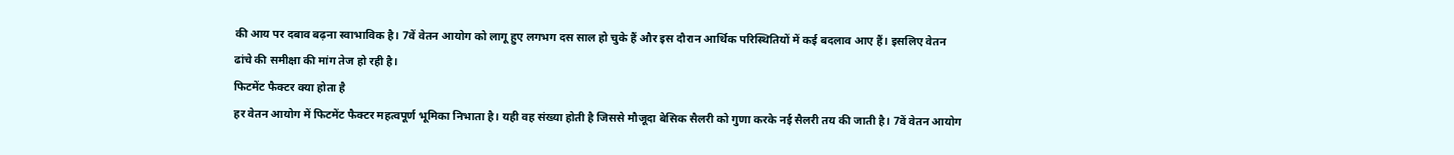की आय पर दबाव बढ़ना स्वाभाविक है। 7वें वेतन आयोग को लागू हुए लगभग दस साल हो चुके हैं और इस दौरान आर्थिक परिस्थितियों में कई बदलाव आए हैं। इसलिए वेतन ढांचे की समीक्षा की मांग तेज हो रही है।
फिटमेंट फैक्टर क्या होता है
हर वेतन आयोग में फिटमेंट फैक्टर महत्वपूर्ण भूमिका निभाता है। यही वह संख्या होती है जिससे मौजूदा बेसिक सैलरी को गुणा करके नई सैलरी तय की जाती है। 7वें वेतन आयोग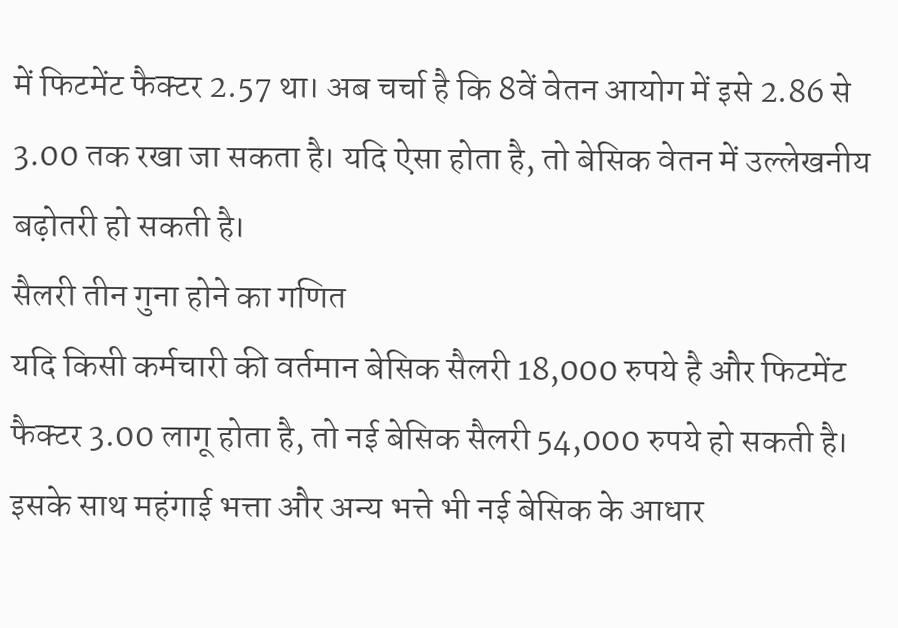में फिटमेंट फैक्टर 2.57 था। अब चर्चा है कि 8वें वेतन आयोग में इसे 2.86 से 3.00 तक रखा जा सकता है। यदि ऐसा होता है, तो बेसिक वेतन में उल्लेखनीय बढ़ोतरी हो सकती है।
सैलरी तीन गुना होने का गणित
यदि किसी कर्मचारी की वर्तमान बेसिक सैलरी 18,000 रुपये है और फिटमेंट फैक्टर 3.00 लागू होता है, तो नई बेसिक सैलरी 54,000 रुपये हो सकती है। इसके साथ महंगाई भत्ता और अन्य भत्ते भी नई बेसिक के आधार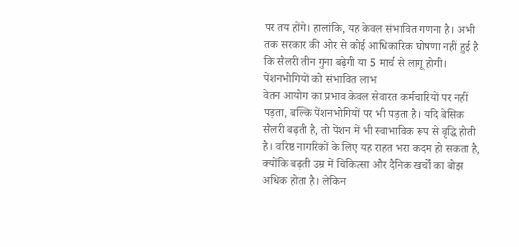पर तय होंगे। हालांकि, यह केवल संभावित गणना है। अभी तक सरकार की ओर से कोई आधिकारिक घोषणा नहीं हुई है कि सैलरी तीन गुना बढ़ेगी या 5 मार्च से लागू होगी।
पेंशनभोगियों को संभावित लाभ
वेतन आयोग का प्रभाव केवल सेवारत कर्मचारियों पर नहीं पड़ता, बल्कि पेंशनभोगियों पर भी पड़ता है। यदि बेसिक सैलरी बढ़ती है, तो पेंशन में भी स्वाभाविक रूप से वृद्धि होती है। वरिष्ठ नागरिकों के लिए यह राहत भरा कदम हो सकता है, क्योंकि बढ़ती उम्र में चिकित्सा और दैनिक खर्चों का बोझ अधिक होता है। लेकिन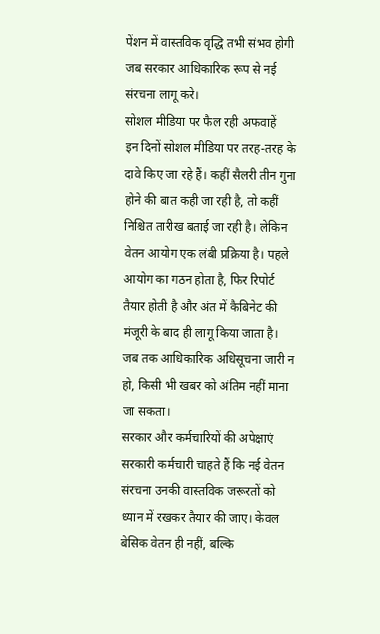पेंशन में वास्तविक वृद्धि तभी संभव होगी जब सरकार आधिकारिक रूप से नई संरचना लागू करे।
सोशल मीडिया पर फैल रही अफवाहें
इन दिनों सोशल मीडिया पर तरह-तरह के दावे किए जा रहे हैं। कहीं सैलरी तीन गुना होने की बात कही जा रही है, तो कहीं निश्चित तारीख बताई जा रही है। लेकिन वेतन आयोग एक लंबी प्रक्रिया है। पहले आयोग का गठन होता है, फिर रिपोर्ट तैयार होती है और अंत में कैबिनेट की मंजूरी के बाद ही लागू किया जाता है। जब तक आधिकारिक अधिसूचना जारी न हो, किसी भी खबर को अंतिम नहीं माना जा सकता।
सरकार और कर्मचारियों की अपेक्षाएं
सरकारी कर्मचारी चाहते हैं कि नई वेतन संरचना उनकी वास्तविक जरूरतों को ध्यान में रखकर तैयार की जाए। केवल बेसिक वेतन ही नहीं, बल्कि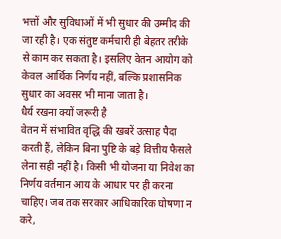भत्तों और सुविधाओं में भी सुधार की उम्मीद की जा रही है। एक संतुष्ट कर्मचारी ही बेहतर तरीके से काम कर सकता है। इसलिए वेतन आयोग को केवल आर्थिक निर्णय नहीं, बल्कि प्रशासनिक सुधार का अवसर भी माना जाता है।
धैर्य रखना क्यों जरूरी है
वेतन में संभावित वृद्धि की खबरें उत्साह पैदा करती हैं, लेकिन बिना पुष्टि के बड़े वित्तीय फैसले लेना सही नहीं है। किसी भी योजना या निवेश का निर्णय वर्तमान आय के आधार पर ही करना चाहिए। जब तक सरकार आधिकारिक घोषणा न करे,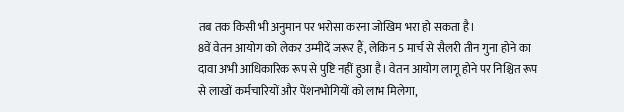तब तक किसी भी अनुमान पर भरोसा करना जोखिम भरा हो सकता है।
8वें वेतन आयोग को लेकर उम्मीदें जरूर हैं, लेकिन 5 मार्च से सैलरी तीन गुना होने का दावा अभी आधिकारिक रूप से पुष्टि नहीं हुआ है। वेतन आयोग लागू होने पर निश्चित रूप से लाखों कर्मचारियों और पेंशनभोगियों को लाभ मिलेगा,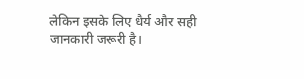लेकिन इसके लिए धैर्य और सही जानकारी जरूरी है।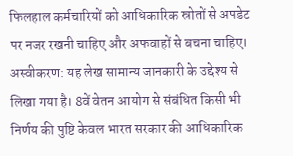फिलहाल कर्मचारियों को आधिकारिक स्रोतों से अपडेट पर नजर रखनी चाहिए और अफवाहों से बचना चाहिए।
अस्वीकरण: यह लेख सामान्य जानकारी के उद्देश्य से लिखा गया है। 8वें वेतन आयोग से संबंधित किसी भी निर्णय की पुष्टि केवल भारत सरकार की आधिकारिक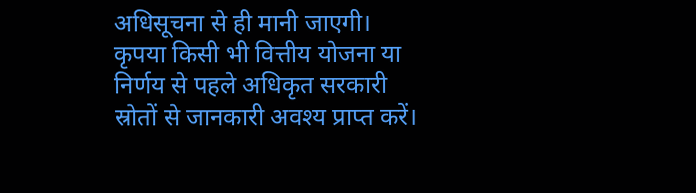अधिसूचना से ही मानी जाएगी। कृपया किसी भी वित्तीय योजना या निर्णय से पहले अधिकृत सरकारी स्रोतों से जानकारी अवश्य प्राप्त करें।